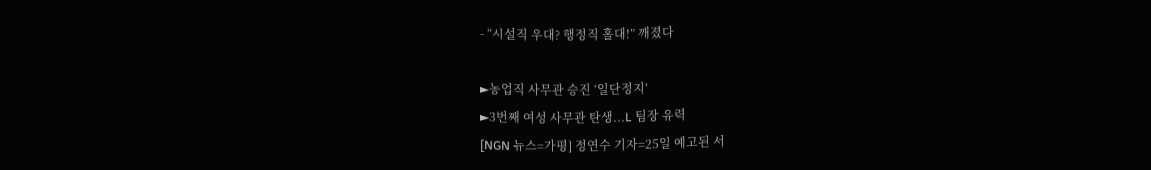- “시설직 우대? 행정직 홀대!” 깨졌다

►농업직 사무관 승진 ‘일단정지’
►3번째 여성 사무관 탄생...L 팀장 유력
[NGN 뉴스=가평] 정연수 기자=25일 예고된 서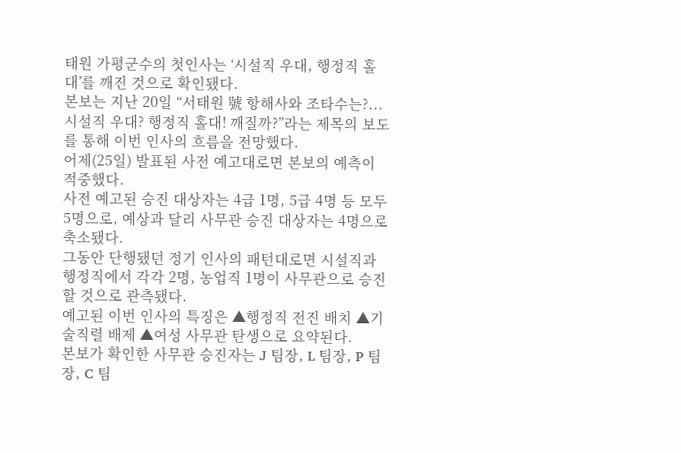태원 가평군수의 첫인사는 ‘시설직 우대, 행정직 홀대’를 깨진 것으로 확인됐다.
본보는 지난 20일 “서태원 號 항해사와 조타수는?...시설직 우대? 행정직 홀대! 깨질까?”라는 제목의 보도를 통해 이번 인사의 흐름을 전망했다.
어제(25일) 발표된 사전 예고대로면 본보의 예측이 적중했다.
사전 예고된 승진 대상자는 4급 1명, 5급 4명 등 모두 5명으로, 예상과 달리 사무관 승진 대상자는 4명으로 축소됐다.
그동안 단행됐던 정기 인사의 패턴대로면 시설직과 행정직에서 각각 2명, 농업직 1명이 사무관으로 승진할 것으로 관측됐다.
예고된 이번 인사의 특징은 ▲행정직 전진 배치 ▲기술직렬 배제 ▲여성 사무관 탄생으로 요약된다.
본보가 확인한 사무관 승진자는 J 팀장, L 팀장, P 팀장, C 팀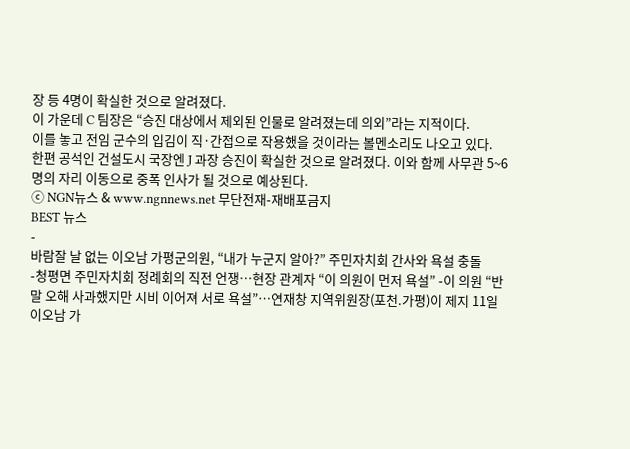장 등 4명이 확실한 것으로 알려졌다.
이 가운데 C 팀장은 “승진 대상에서 제외된 인물로 알려졌는데 의외”라는 지적이다.
이를 놓고 전임 군수의 입김이 직·간접으로 작용했을 것이라는 볼멘소리도 나오고 있다.
한편 공석인 건설도시 국장엔 J 과장 승진이 확실한 것으로 알려졌다. 이와 함께 사무관 5~6명의 자리 이동으로 중폭 인사가 될 것으로 예상된다.
ⓒ NGN뉴스 & www.ngnnews.net 무단전재-재배포금지
BEST 뉴스
-
바람잘 날 없는 이오남 가평군의원, “내가 누군지 알아?” 주민자치회 간사와 욕설 충돌
-청평면 주민자치회 정례회의 직전 언쟁…현장 관계자 “이 의원이 먼저 욕설” -이 의원 “반말 오해 사과했지만 시비 이어져 서로 욕설”…연재창 지역위원장(포천.가평)이 제지 11일 이오남 가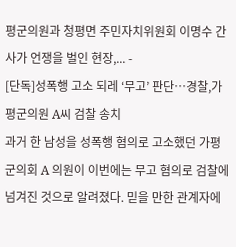평군의원과 청평면 주민자치위원회 이명수 간사가 언쟁을 벌인 현장,... -
[단독]성폭행 고소 되레 ‘무고’ 판단…경찰,가평군의원 A씨 검찰 송치
과거 한 남성을 성폭행 혐의로 고소했던 가평군의회 A 의원이 이번에는 무고 혐의로 검찰에 넘겨진 것으로 알려졌다. 믿을 만한 관계자에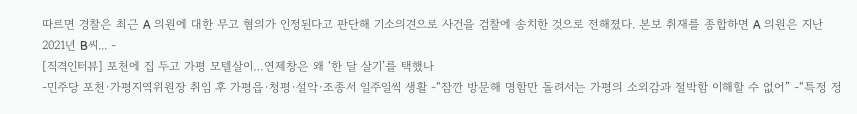따르면 경찰은 최근 A 의원에 대한 무고 혐의가 인정된다고 판단해 기소의견으로 사건을 검찰에 송치한 것으로 전해졌다. 본보 취재를 종합하면 A 의원은 지난 2021년 B씨... -
[직격인터뷰] 포천에 집 두고 가평 모텔살이…연제창은 왜 ‘한 달 살기’를 택했나
-민주당 포천·가평지역위원장 취임 후 가평읍·청평·설악·조종서 일주일씩 생활 -“잠깐 방문해 명함만 돌려서는 가평의 소외감과 절박함 이해할 수 없어” -“특정 정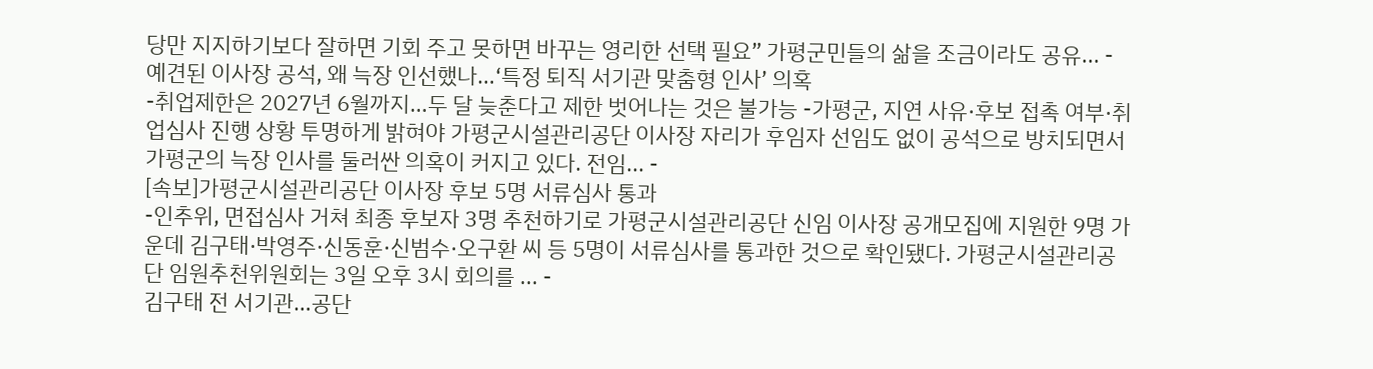당만 지지하기보다 잘하면 기회 주고 못하면 바꾸는 영리한 선택 필요” 가평군민들의 삶을 조금이라도 공유... -
예견된 이사장 공석, 왜 늑장 인선했나…‘특정 퇴직 서기관 맞춤형 인사’ 의혹
-취업제한은 2027년 6월까지…두 달 늦춘다고 제한 벗어나는 것은 불가능 -가평군, 지연 사유·후보 접촉 여부·취업심사 진행 상황 투명하게 밝혀야 가평군시설관리공단 이사장 자리가 후임자 선임도 없이 공석으로 방치되면서 가평군의 늑장 인사를 둘러싼 의혹이 커지고 있다. 전임... -
[속보]가평군시설관리공단 이사장 후보 5명 서류심사 통과
-인추위, 면접심사 거쳐 최종 후보자 3명 추천하기로 가평군시설관리공단 신임 이사장 공개모집에 지원한 9명 가운데 김구태·박영주·신동훈·신범수·오구환 씨 등 5명이 서류심사를 통과한 것으로 확인됐다. 가평군시설관리공단 임원추천위원회는 3일 오후 3시 회의를 ... -
김구태 전 서기관…공단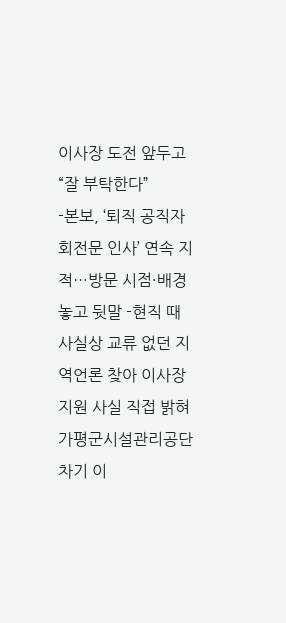이사장 도전 앞두고 “잘 부탁한다”
-본보, ‘퇴직 공직자 회전문 인사’ 연속 지적…방문 시점·배경 놓고 뒷말 -현직 때 사실상 교류 없던 지역언론 찾아 이사장 지원 사실 직접 밝혀 가평군시설관리공단 차기 이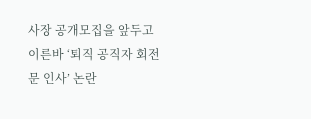사장 공개모집을 앞두고 이른바 ‘퇴직 공직자 회전문 인사’ 논란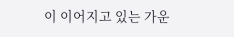이 이어지고 있는 가운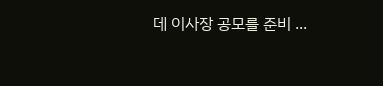데 이사장 공모를 준비 ...